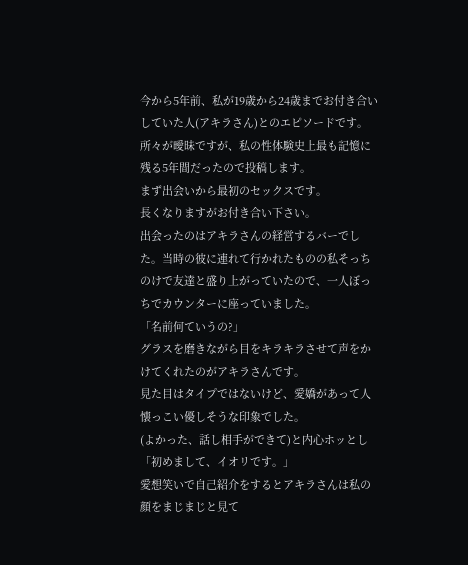今から5年前、私が19歳から24歳までお付き合いしていた人(アキラさん)とのエピソードです。
所々が曖昧ですが、私の性体験史上最も記憶に残る5年間だったので投稿します。
まず出会いから最初のセックスです。
長くなりますがお付き合い下さい。
出会ったのはアキラさんの経営するバーでした。当時の彼に連れて行かれたものの私そっちのけで友達と盛り上がっていたので、一人ぼっちでカウンターに座っていました。
「名前何ていうの?」
グラスを磨きながら目をキラキラさせて声をかけてくれたのがアキラさんです。
見た目はタイプではないけど、愛嬌があって人懐っこい優しそうな印象でした。
(よかった、話し相手ができて)と内心ホッとし
「初めまして、イオリです。」
愛想笑いで自己紹介をするとアキラさんは私の顔をまじまじと見て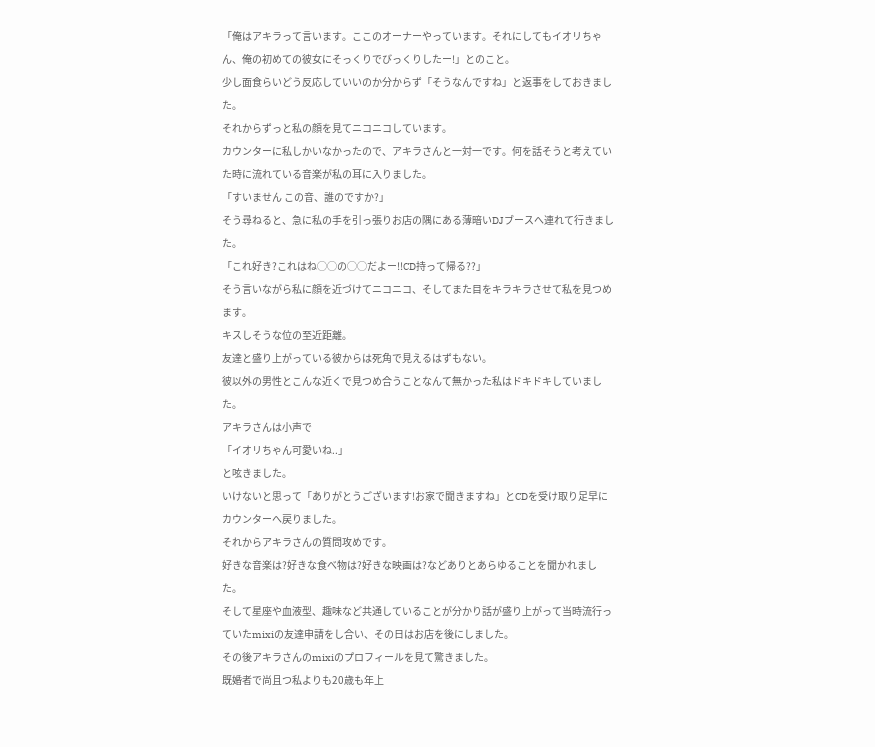「俺はアキラって言います。ここのオーナーやっています。それにしてもイオリちゃん、俺の初めての彼女にそっくりでびっくりしたー!」とのこと。
少し面食らいどう反応していいのか分からず「そうなんですね」と返事をしておきました。
それからずっと私の顔を見てニコニコしています。
カウンターに私しかいなかったので、アキラさんと一対一です。何を話そうと考えていた時に流れている音楽が私の耳に入りました。
「すいません この音、誰のですか?」
そう尋ねると、急に私の手を引っ張りお店の隅にある薄暗いDJブースへ連れて行きました。
「これ好き?これはね◯◯の◯◯だよー!!CD持って帰る??」
そう言いながら私に顔を近づけてニコニコ、そしてまた目をキラキラさせて私を見つめます。
キスしそうな位の至近距離。
友達と盛り上がっている彼からは死角で見えるはずもない。
彼以外の男性とこんな近くで見つめ合うことなんて無かった私はドキドキしていました。
アキラさんは小声で
「イオリちゃん可愛いね..」
と呟きました。
いけないと思って「ありがとうございます!お家で聞きますね」とCDを受け取り足早にカウンターへ戻りました。
それからアキラさんの質問攻めです。
好きな音楽は?好きな食べ物は?好きな映画は?などありとあらゆることを聞かれました。
そして星座や血液型、趣味など共通していることが分かり話が盛り上がって当時流行っていたmixiの友達申請をし合い、その日はお店を後にしました。
その後アキラさんのmixiのプロフィールを見て驚きました。
既婚者で尚且つ私よりも20歳も年上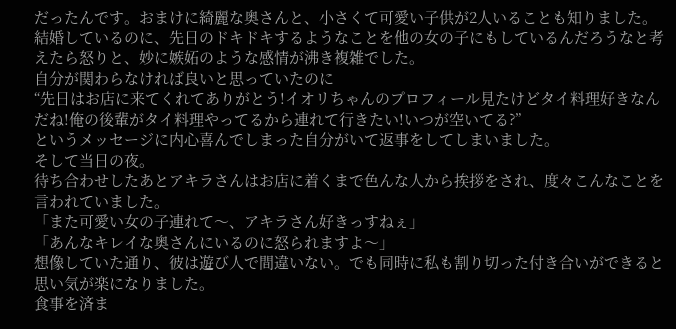だったんです。おまけに綺麗な奥さんと、小さくて可愛い子供が2人いることも知りました。
結婚しているのに、先日のドキドキするようなことを他の女の子にもしているんだろうなと考えたら怒りと、妙に嫉妬のような感情が沸き複雑でした。
自分が関わらなければ良いと思っていたのに
“先日はお店に来てくれてありがとう!イオリちゃんのプロフィール見たけどタイ料理好きなんだね!俺の後輩がタイ料理やってるから連れて行きたい!いつが空いてる?”
というメッセージに内心喜んでしまった自分がいて返事をしてしまいました。
そして当日の夜。
待ち合わせしたあとアキラさんはお店に着くまで色んな人から挨拶をされ、度々こんなことを言われていました。
「また可愛い女の子連れて〜、アキラさん好きっすねぇ」
「あんなキレイな奥さんにいるのに怒られますよ〜」
想像していた通り、彼は遊び人で間違いない。でも同時に私も割り切った付き合いができると思い気が楽になりました。
食事を済ま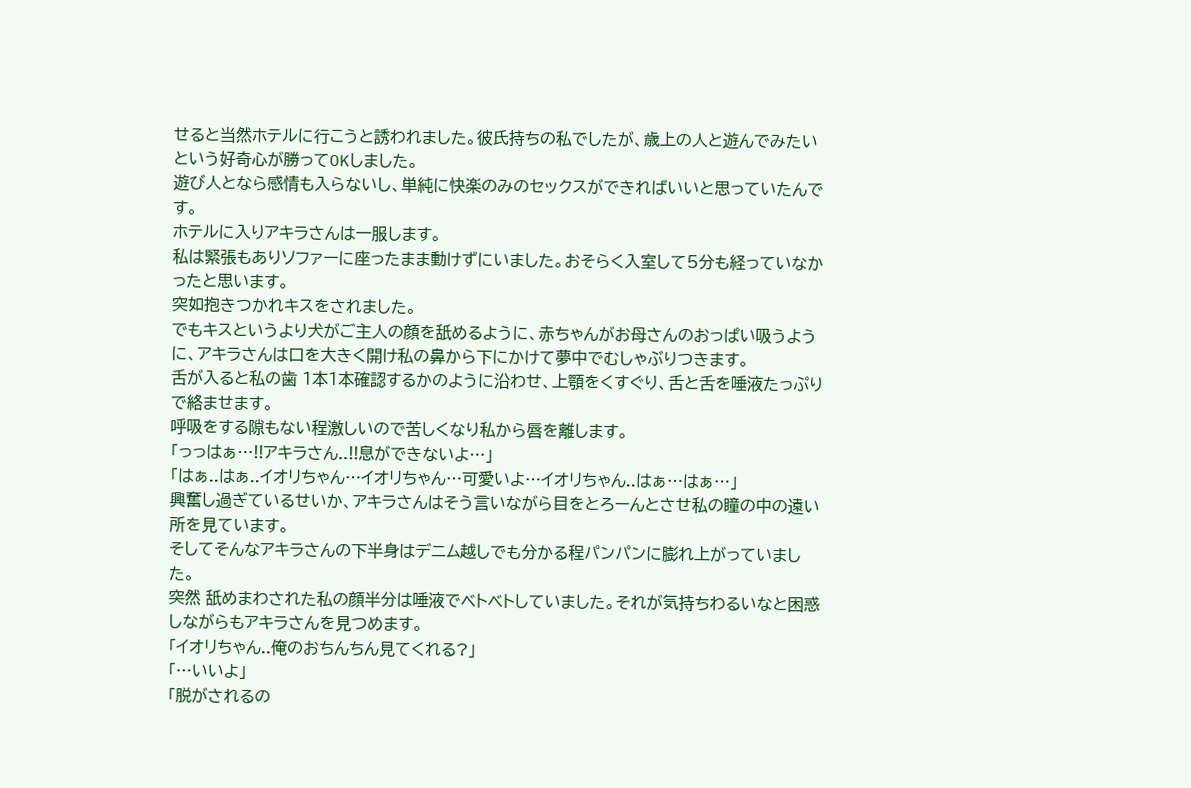せると当然ホテルに行こうと誘われました。彼氏持ちの私でしたが、歳上の人と遊んでみたいという好奇心が勝ってOKしました。
遊び人となら感情も入らないし、単純に快楽のみのセックスができればいいと思っていたんです。
ホテルに入りアキラさんは一服します。
私は緊張もありソファーに座ったまま動けずにいました。おそらく入室して5分も経っていなかったと思います。
突如抱きつかれキスをされました。
でもキスというより犬がご主人の顔を舐めるように、赤ちゃんがお母さんのおっぱい吸うように、アキラさんは口を大きく開け私の鼻から下にかけて夢中でむしゃぶりつきます。
舌が入ると私の歯 1本1本確認するかのように沿わせ、上顎をくすぐり、舌と舌を唾液たっぷりで絡ませます。
呼吸をする隙もない程激しいので苦しくなり私から唇を離します。
「っっはぁ…!!アキラさん..!!息ができないよ…」
「はぁ..はぁ..イオリちゃん…イオリちゃん…可愛いよ…イオリちゃん..はぁ…はぁ…」
興奮し過ぎているせいか、アキラさんはそう言いながら目をとろーんとさせ私の瞳の中の遠い所を見ています。
そしてそんなアキラさんの下半身はデニム越しでも分かる程パンパンに膨れ上がっていました。
突然 舐めまわされた私の顔半分は唾液でベトベトしていました。それが気持ちわるいなと困惑しながらもアキラさんを見つめます。
「イオリちゃん..俺のおちんちん見てくれる?」
「…いいよ」
「脱がされるの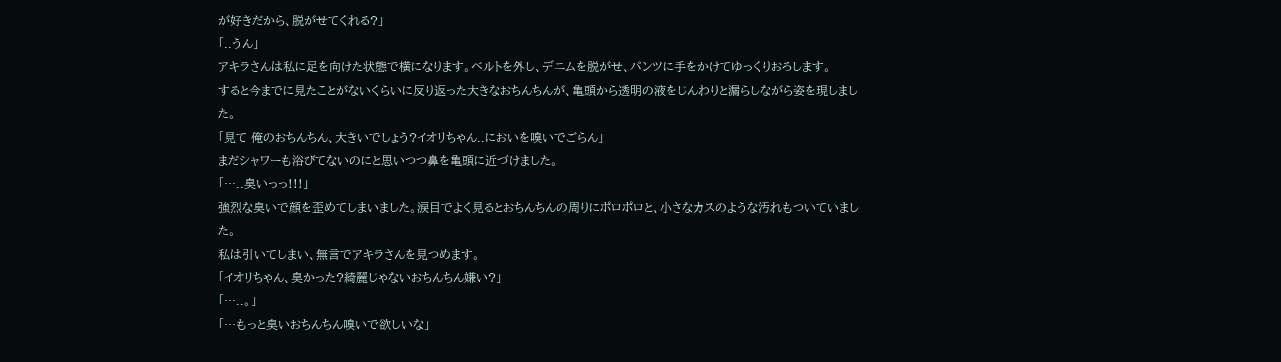が好きだから、脱がせてくれる?」
「..うん」
アキラさんは私に足を向けた状態で横になります。ベルトを外し、デニムを脱がせ、パンツに手をかけてゆっくりおろします。
すると今までに見たことがないくらいに反り返った大きなおちんちんが、亀頭から透明の液をじんわりと漏らしながら姿を現しました。
「見て 俺のおちんちん、大きいでしょう?イオリちゃん..においを嗅いでごらん」
まだシャワーも浴びてないのにと思いつつ鼻を亀頭に近づけました。
「…..臭いっっ!!!」
強烈な臭いで顔を歪めてしまいました。涙目でよく見るとおちんちんの周りにポロポロと、小さなカスのような汚れもついていました。
私は引いてしまい、無言でアキラさんを見つめます。
「イオリちゃん、臭かった?綺麗じゃないおちんちん嫌い?」
「…..。」
「…もっと臭いおちんちん嗅いで欲しいな」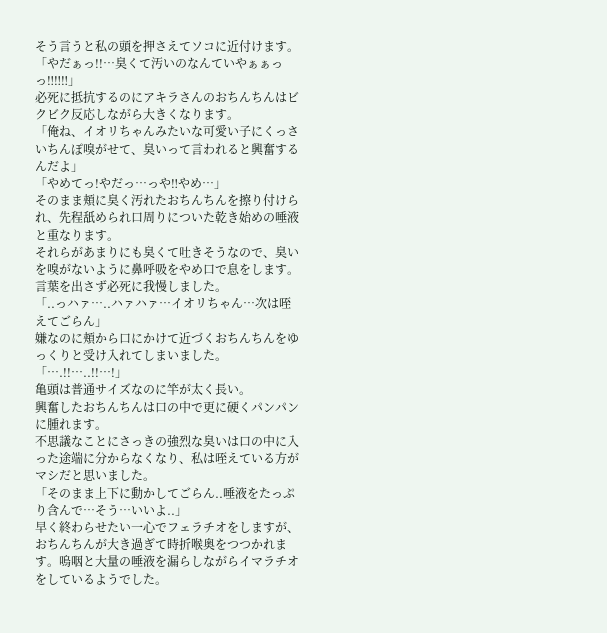そう言うと私の頭を押さえてソコに近付けます。
「やだぁっ!!…臭くて汚いのなんていやぁぁっっ‼‼‼」
必死に抵抗するのにアキラさんのおちんちんはビクビク反応しながら大きくなります。
「俺ね、イオリちゃんみたいな可愛い子にくっさいちんぽ嗅がせて、臭いって言われると興奮するんだよ」
「やめてっ!やだっ…っや‼やめ…」
そのまま頬に臭く汚れたおちんちんを擦り付けられ、先程舐められ口周りについた乾き始めの唾液と重なります。
それらがあまりにも臭くて吐きそうなので、臭いを嗅がないように鼻呼吸をやめ口で息をします。
言葉を出さず必死に我慢しました。
「..っハァ…..ハァハァ…イオリちゃん…次は咥えてごらん」
嫌なのに頬から口にかけて近づくおちんちんをゆっくりと受け入れてしまいました。
「….!!…..!!…!」
亀頭は普通サイズなのに竿が太く長い。
興奮したおちんちんは口の中で更に硬くパンパンに腫れます。
不思議なことにさっきの強烈な臭いは口の中に入った途端に分からなくなり、私は咥えている方がマシだと思いました。
「そのまま上下に動かしてごらん..唾液をたっぷり含んで…そう…いいよ..」
早く終わらせたい一心でフェラチオをしますが、おちんちんが大き過ぎて時折喉奥をつつかれます。嗚咽と大量の唾液を漏らしながらイマラチオをしているようでした。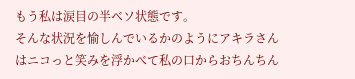もう私は涙目の半ベソ状態です。
そんな状況を愉しんでいるかのようにアキラさんはニコっと笑みを浮かべて私の口からおちんちん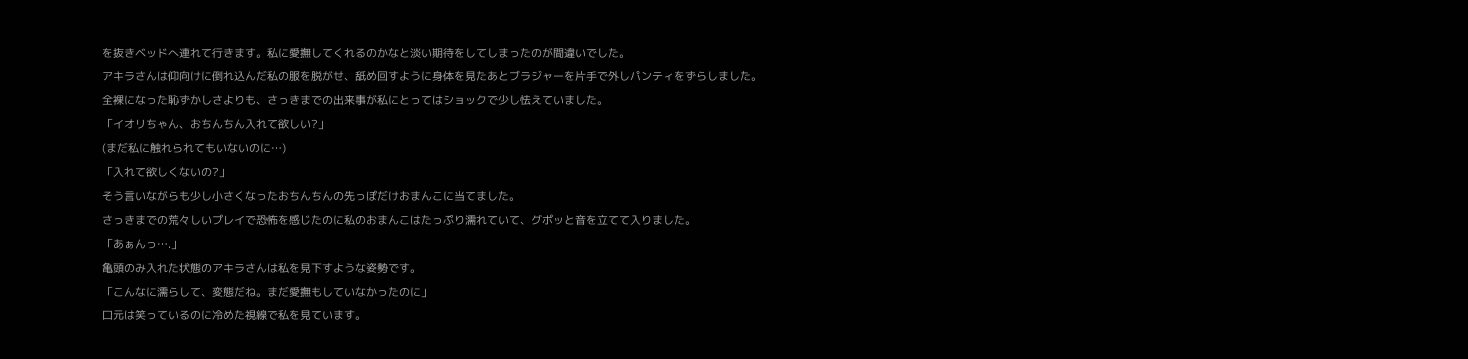を抜きベッドへ連れて行きます。私に愛撫してくれるのかなと淡い期待をしてしまったのが間違いでした。
アキラさんは仰向けに倒れ込んだ私の服を脱がせ、舐め回すように身体を見たあとブラジャーを片手で外しパンティをずらしました。
全裸になった恥ずかしさよりも、さっきまでの出来事が私にとってはショックで少し怯えていました。
「イオリちゃん、おちんちん入れて欲しい?」
(まだ私に触れられてもいないのに…)
「入れて欲しくないの?」
そう言いながらも少し小さくなったおちんちんの先っぽだけおまんこに当てました。
さっきまでの荒々しいプレイで恐怖を感じたのに私のおまんこはたっぷり濡れていて、グポッと音を立てて入りました。
「あぁんっ….」
亀頭のみ入れた状態のアキラさんは私を見下すような姿勢です。
「こんなに濡らして、変態だね。まだ愛撫もしていなかったのに」
口元は笑っているのに冷めた視線で私を見ています。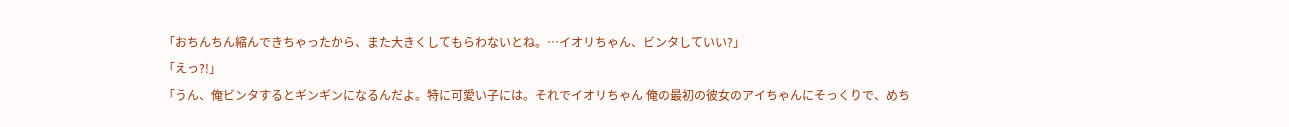「おちんちん縮んできちゃったから、また大きくしてもらわないとね。…イオリちゃん、ビンタしていい?」
「えっ?!」
「うん、俺ビンタするとギンギンになるんだよ。特に可愛い子には。それでイオリちゃん 俺の最初の彼女のアイちゃんにそっくりで、めち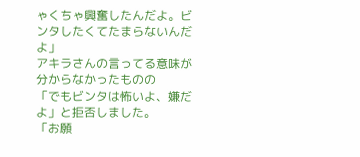ゃくちゃ興奮したんだよ。ビンタしたくてたまらないんだよ」
アキラさんの言ってる意味が分からなかったものの
「でもビンタは怖いよ、嫌だよ」と拒否しました。
「お願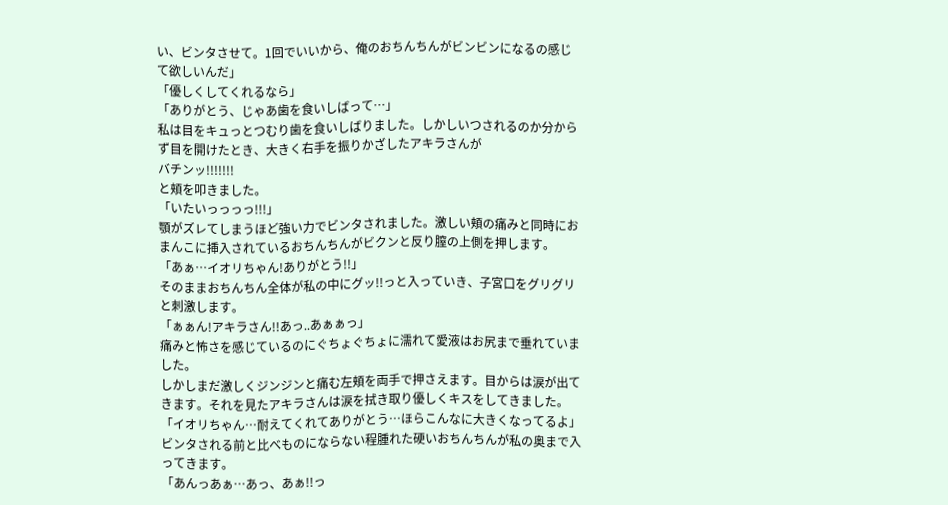い、ビンタさせて。1回でいいから、俺のおちんちんがビンビンになるの感じて欲しいんだ」
「優しくしてくれるなら」
「ありがとう、じゃあ歯を食いしばって…」
私は目をキュっとつむり歯を食いしばりました。しかしいつされるのか分からず目を開けたとき、大きく右手を振りかざしたアキラさんが
バチンッ!!!!!!!
と頬を叩きました。
「いたいっっっっ!!!」
顎がズレてしまうほど強い力でビンタされました。激しい頬の痛みと同時におまんこに挿入されているおちんちんがビクンと反り膣の上側を押します。
「あぁ…イオリちゃん!ありがとう!!」
そのままおちんちん全体が私の中にグッ!!っと入っていき、子宮口をグリグリと刺激します。
「ぁぁん!アキラさん!!あっ..あぁぁっ」
痛みと怖さを感じているのにぐちょぐちょに濡れて愛液はお尻まで垂れていました。
しかしまだ激しくジンジンと痛む左頬を両手で押さえます。目からは涙が出てきます。それを見たアキラさんは涙を拭き取り優しくキスをしてきました。
「イオリちゃん…耐えてくれてありがとう…ほらこんなに大きくなってるよ」
ビンタされる前と比べものにならない程腫れた硬いおちんちんが私の奥まで入ってきます。
「あんっあぁ…あっ、あぁ!!っ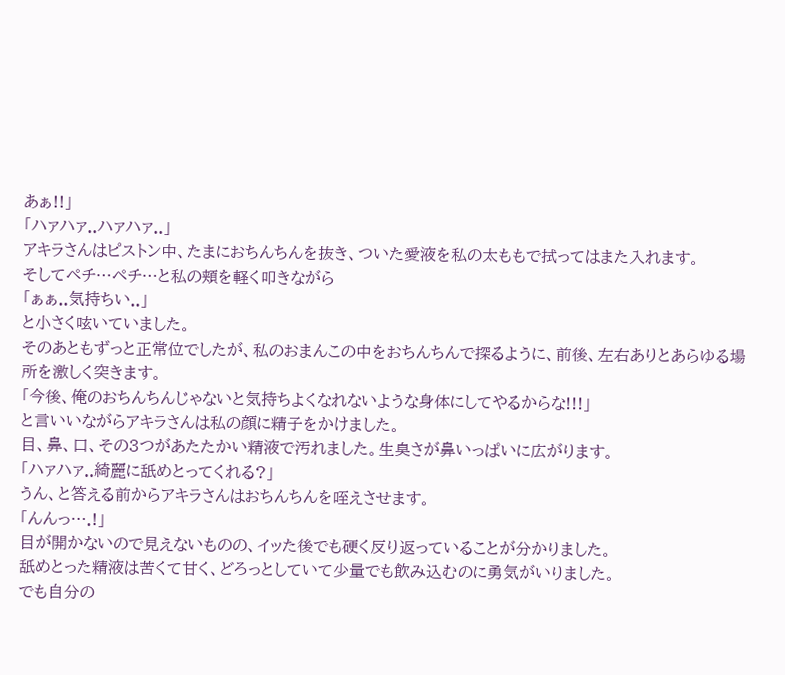あぁ!!」
「ハァハァ..ハァハァ..」
アキラさんはピストン中、たまにおちんちんを抜き、ついた愛液を私の太ももで拭ってはまた入れます。
そしてペチ…ペチ…と私の頬を軽く叩きながら
「ぁぁ..気持ちい..」
と小さく呟いていました。
そのあともずっと正常位でしたが、私のおまんこの中をおちんちんで探るように、前後、左右ありとあらゆる場所を激しく突きます。
「今後、俺のおちんちんじゃないと気持ちよくなれないような身体にしてやるからな!!!」
と言いいながらアキラさんは私の顔に精子をかけました。
目、鼻、口、その3つがあたたかい精液で汚れました。生臭さが鼻いっぱいに広がります。
「ハァハァ..綺麗に舐めとってくれる?」
うん、と答える前からアキラさんはおちんちんを咥えさせます。
「んんっ….!」
目が開かないので見えないものの、イッた後でも硬く反り返っていることが分かりました。
舐めとった精液は苦くて甘く、どろっとしていて少量でも飲み込むのに勇気がいりました。
でも自分の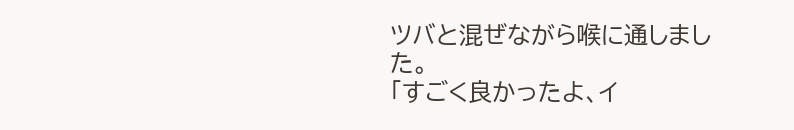ツバと混ぜながら喉に通しました。
「すごく良かったよ、イ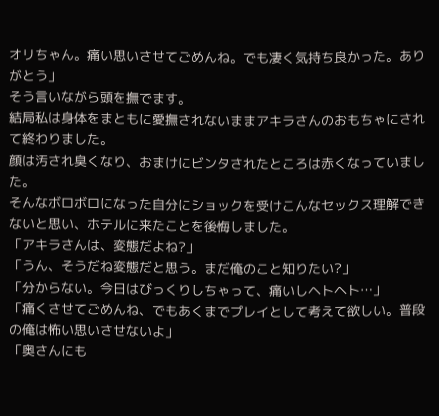オリちゃん。痛い思いさせてごめんね。でも凄く気持ち良かった。ありがとう」
そう言いながら頭を撫でます。
結局私は身体をまともに愛撫されないままアキラさんのおもちゃにされて終わりました。
顔は汚され臭くなり、おまけにビンタされたところは赤くなっていました。
そんなボロボロになった自分にショックを受けこんなセックス理解できないと思い、ホテルに来たことを後悔しました。
「アキラさんは、変態だよね?」
「うん、そうだね変態だと思う。まだ俺のこと知りたい?」
「分からない。今日はびっくりしちゃって、痛いしヘトヘト…」
「痛くさせてごめんね、でもあくまでプレイとして考えて欲しい。普段の俺は怖い思いさせないよ」
「奥さんにも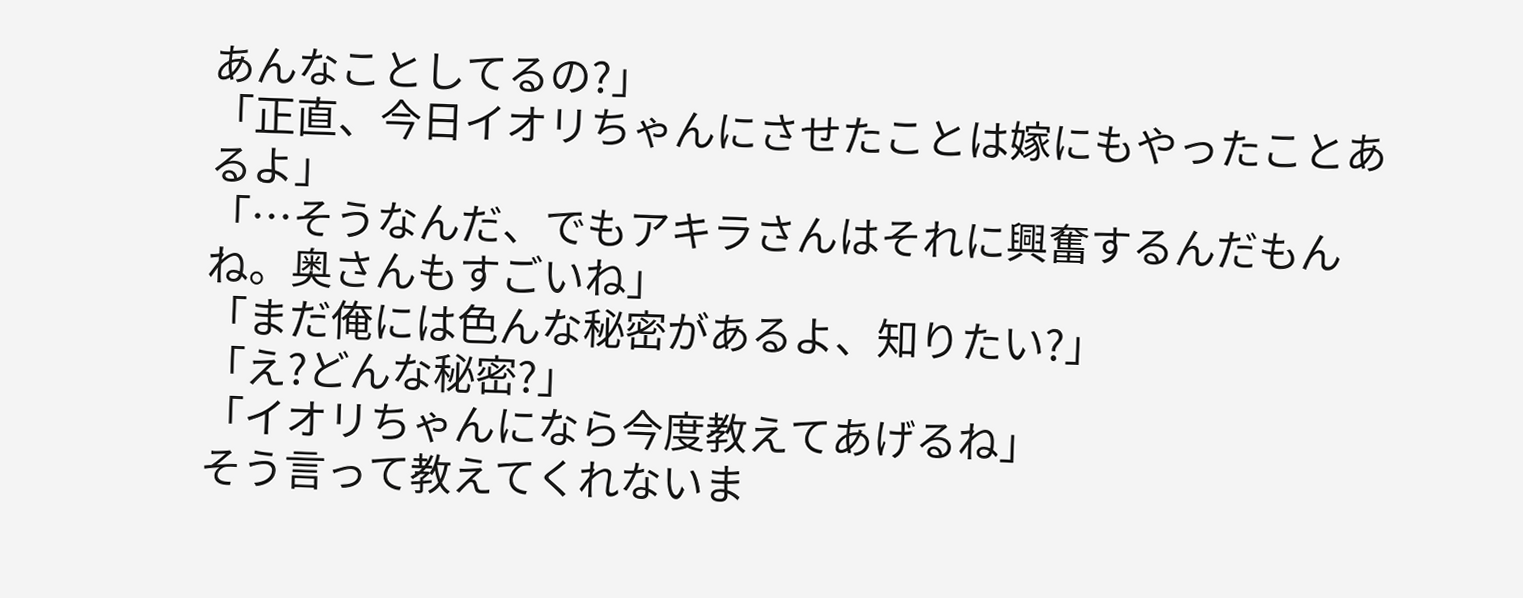あんなことしてるの?」
「正直、今日イオリちゃんにさせたことは嫁にもやったことあるよ」
「…そうなんだ、でもアキラさんはそれに興奮するんだもんね。奥さんもすごいね」
「まだ俺には色んな秘密があるよ、知りたい?」
「え?どんな秘密?」
「イオリちゃんになら今度教えてあげるね」
そう言って教えてくれないま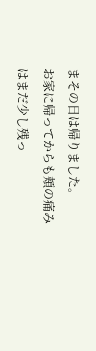まその日は帰りました。
お家に帰ってからも頬の痛みはまだ少し残っ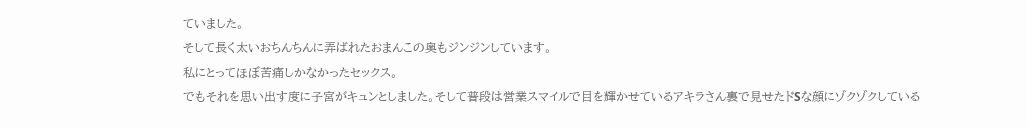ていました。
そして長く太いおちんちんに弄ばれたおまんこの奥もジンジンしています。
私にとってほぼ苦痛しかなかったセックス。
でもそれを思い出す度に子宮がキュンとしました。そして普段は営業スマイルで目を輝かせているアキラさん裏で見せたドSな顔にゾクゾクしている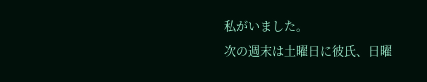私がいました。
次の週末は土曜日に彼氏、日曜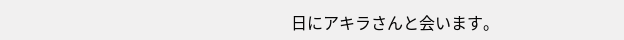日にアキラさんと会います。